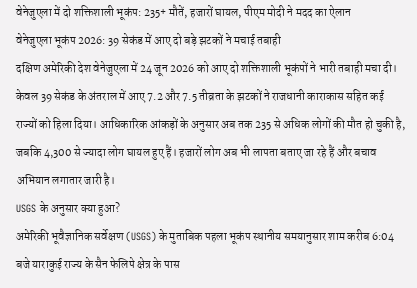वेनेजुएला में दो शक्तिशाली भूकंप: 235+ मौतें, हजारों घायल, पीएम मोदी ने मदद का ऐलान
वेनेजुएला भूकंप 2026: 39 सेकंड में आए दो बड़े झटकों ने मचाई तबाही
दक्षिण अमेरिकी देश वेनेजुएला में 24 जून 2026 को आए दो शक्तिशाली भूकंपों ने भारी तबाही मचा दी। केवल 39 सेकंड के अंतराल में आए 7.2 और 7.5 तीव्रता के झटकों ने राजधानी काराकास सहित कई राज्यों को हिला दिया। आधिकारिक आंकड़ों के अनुसार अब तक 235 से अधिक लोगों की मौत हो चुकी है, जबकि 4,300 से ज्यादा लोग घायल हुए हैं। हजारों लोग अब भी लापता बताए जा रहे हैं और बचाव अभियान लगातार जारी है।
USGS के अनुसार क्या हुआ?
अमेरिकी भूवैज्ञानिक सर्वेक्षण (USGS) के मुताबिक पहला भूकंप स्थानीय समयानुसार शाम करीब 6:04 बजे याराकुई राज्य के सैन फेलिपे क्षेत्र के पास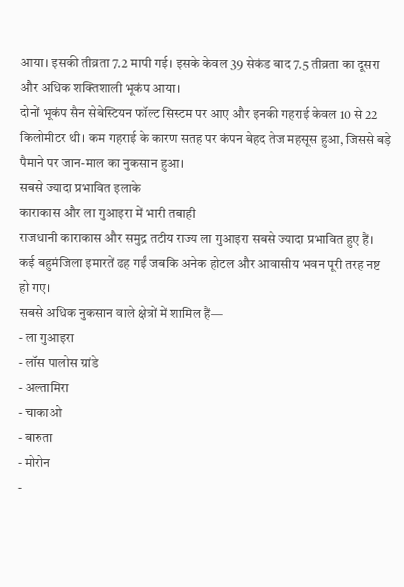आया। इसकी तीव्रता 7.2 मापी गई। इसके केवल 39 सेकंड बाद 7.5 तीव्रता का दूसरा और अधिक शक्तिशाली भूकंप आया।
दोनों भूकंप सैन सेबेस्टियन फॉल्ट सिस्टम पर आए और इनकी गहराई केवल 10 से 22 किलोमीटर थी। कम गहराई के कारण सतह पर कंपन बेहद तेज महसूस हुआ, जिससे बड़े पैमाने पर जान-माल का नुकसान हुआ।
सबसे ज्यादा प्रभावित इलाके
काराकास और ला गुआइरा में भारी तबाही
राजधानी काराकास और समुद्र तटीय राज्य ला गुआइरा सबसे ज्यादा प्रभावित हुए हैं। कई बहुमंजिला इमारतें ढह गईं जबकि अनेक होटल और आवासीय भवन पूरी तरह नष्ट हो गए।
सबसे अधिक नुकसान वाले क्षेत्रों में शामिल हैं—
- ला गुआइरा
- लॉस पालोस ग्रांडे
- अल्तामिरा
- चाकाओ
- बारुता
- मोरोन
-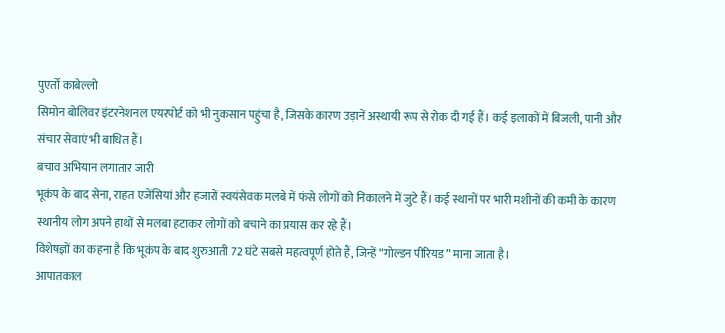पुएर्तो काबेल्लो
सिमोन बोलिवर इंटरनेशनल एयरपोर्ट को भी नुकसान पहुंचा है, जिसके कारण उड़ानें अस्थायी रूप से रोक दी गई हैं। कई इलाकों में बिजली, पानी और संचार सेवाएं भी बाधित हैं।
बचाव अभियान लगातार जारी
भूकंप के बाद सेना, राहत एजेंसियां और हजारों स्वयंसेवक मलबे में फंसे लोगों को निकालने में जुटे हैं। कई स्थानों पर भारी मशीनों की कमी के कारण स्थानीय लोग अपने हाथों से मलबा हटाकर लोगों को बचाने का प्रयास कर रहे हैं।
विशेषज्ञों का कहना है कि भूकंप के बाद शुरुआती 72 घंटे सबसे महत्वपूर्ण होते हैं, जिन्हें “गोल्डन पीरियड” माना जाता है।
आपातकाल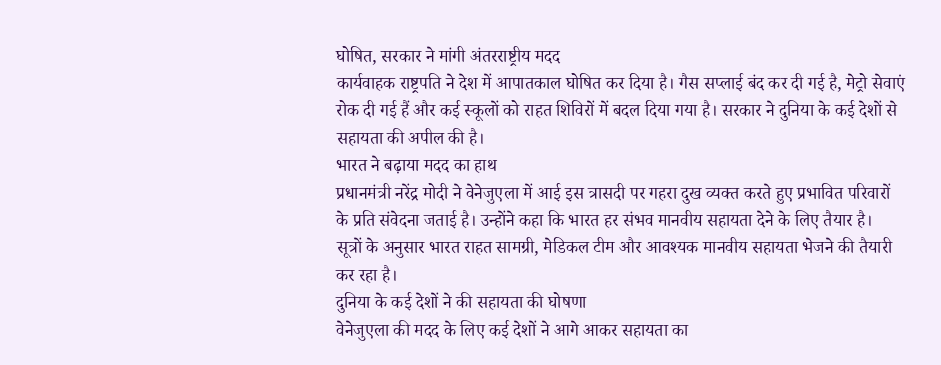घोषित, सरकार ने मांगी अंतरराष्ट्रीय मदद
कार्यवाहक राष्ट्रपति ने देश में आपातकाल घोषित कर दिया है। गैस सप्लाई बंद कर दी गई है, मेट्रो सेवाएं रोक दी गई हैं और कई स्कूलों को राहत शिविरों में बदल दिया गया है। सरकार ने दुनिया के कई देशों से सहायता की अपील की है।
भारत ने बढ़ाया मदद का हाथ
प्रधानमंत्री नरेंद्र मोदी ने वेनेजुएला में आई इस त्रासदी पर गहरा दुख व्यक्त करते हुए प्रभावित परिवारों के प्रति संवेदना जताई है। उन्होंने कहा कि भारत हर संभव मानवीय सहायता देने के लिए तैयार है।
सूत्रों के अनुसार भारत राहत सामग्री, मेडिकल टीम और आवश्यक मानवीय सहायता भेजने की तैयारी कर रहा है।
दुनिया के कई देशों ने की सहायता की घोषणा
वेनेजुएला की मदद के लिए कई देशों ने आगे आकर सहायता का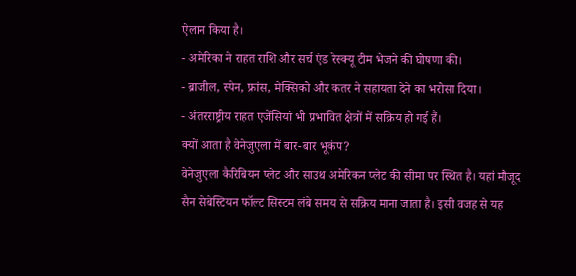ऐलान किया है।
- अमेरिका ने राहत राशि और सर्च एंड रेस्क्यू टीम भेजने की घोषणा की।
- ब्राजील, स्पेन, फ्रांस, मेक्सिको और कतर ने सहायता देने का भरोसा दिया।
- अंतरराष्ट्रीय राहत एजेंसियां भी प्रभावित क्षेत्रों में सक्रिय हो गई हैं।
क्यों आता है वेनेजुएला में बार-बार भूकंप?
वेनेजुएला कैरिबियन प्लेट और साउथ अमेरिकन प्लेट की सीमा पर स्थित है। यहां मौजूद सैन सेबेस्टियन फॉल्ट सिस्टम लंबे समय से सक्रिय माना जाता है। इसी वजह से यह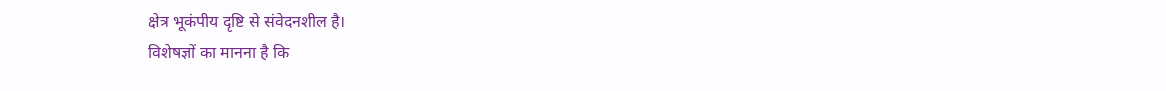क्षेत्र भूकंपीय दृष्टि से संवेदनशील है।
विशेषज्ञों का मानना है कि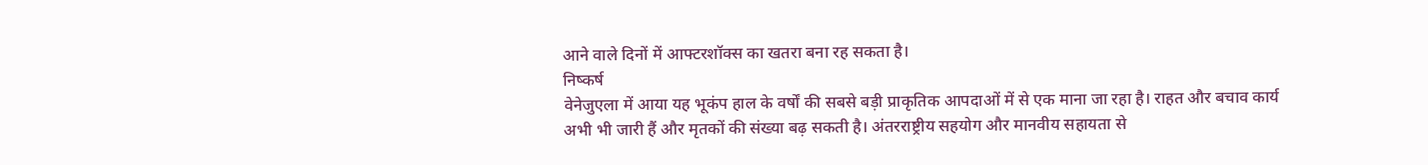आने वाले दिनों में आफ्टरशॉक्स का खतरा बना रह सकता है।
निष्कर्ष
वेनेजुएला में आया यह भूकंप हाल के वर्षों की सबसे बड़ी प्राकृतिक आपदाओं में से एक माना जा रहा है। राहत और बचाव कार्य अभी भी जारी हैं और मृतकों की संख्या बढ़ सकती है। अंतरराष्ट्रीय सहयोग और मानवीय सहायता से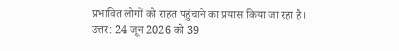प्रभावित लोगों को राहत पहुंचाने का प्रयास किया जा रहा है।
उत्तर: 24 जून 2026 को 39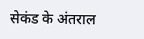सेकंड के अंतराल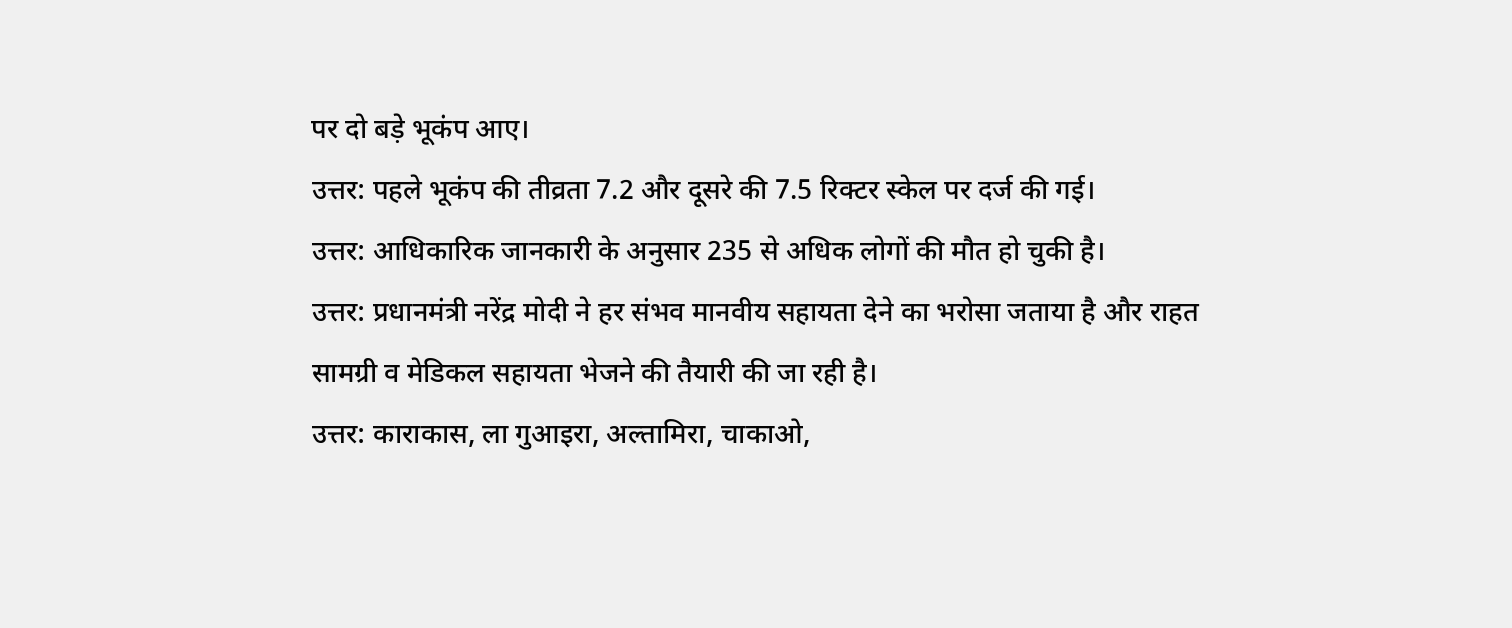पर दो बड़े भूकंप आए।
उत्तर: पहले भूकंप की तीव्रता 7.2 और दूसरे की 7.5 रिक्टर स्केल पर दर्ज की गई।
उत्तर: आधिकारिक जानकारी के अनुसार 235 से अधिक लोगों की मौत हो चुकी है।
उत्तर: प्रधानमंत्री नरेंद्र मोदी ने हर संभव मानवीय सहायता देने का भरोसा जताया है और राहत सामग्री व मेडिकल सहायता भेजने की तैयारी की जा रही है।
उत्तर: काराकास, ला गुआइरा, अल्तामिरा, चाकाओ,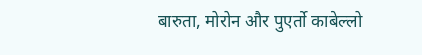बारुता, मोरोन और पुएर्तो काबेल्लो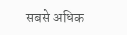सबसे अधिक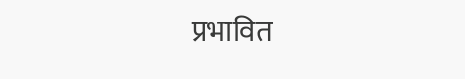प्रभावित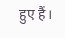हुए हैं।